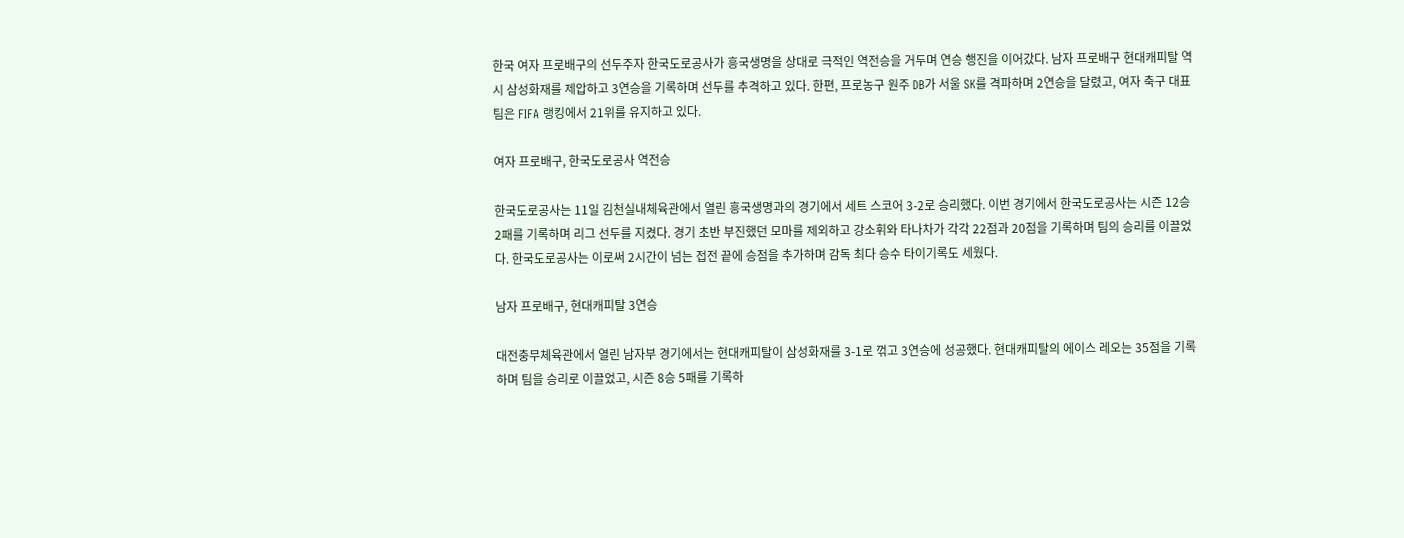한국 여자 프로배구의 선두주자 한국도로공사가 흥국생명을 상대로 극적인 역전승을 거두며 연승 행진을 이어갔다. 남자 프로배구 현대캐피탈 역시 삼성화재를 제압하고 3연승을 기록하며 선두를 추격하고 있다. 한편, 프로농구 원주 DB가 서울 SK를 격파하며 2연승을 달렸고, 여자 축구 대표팀은 FIFA 랭킹에서 21위를 유지하고 있다.

여자 프로배구, 한국도로공사 역전승

한국도로공사는 11일 김천실내체육관에서 열린 흥국생명과의 경기에서 세트 스코어 3-2로 승리했다. 이번 경기에서 한국도로공사는 시즌 12승 2패를 기록하며 리그 선두를 지켰다. 경기 초반 부진했던 모마를 제외하고 강소휘와 타나차가 각각 22점과 20점을 기록하며 팀의 승리를 이끌었다. 한국도로공사는 이로써 2시간이 넘는 접전 끝에 승점을 추가하며 감독 최다 승수 타이기록도 세웠다.

남자 프로배구, 현대캐피탈 3연승

대전충무체육관에서 열린 남자부 경기에서는 현대캐피탈이 삼성화재를 3-1로 꺾고 3연승에 성공했다. 현대캐피탈의 에이스 레오는 35점을 기록하며 팀을 승리로 이끌었고, 시즌 8승 5패를 기록하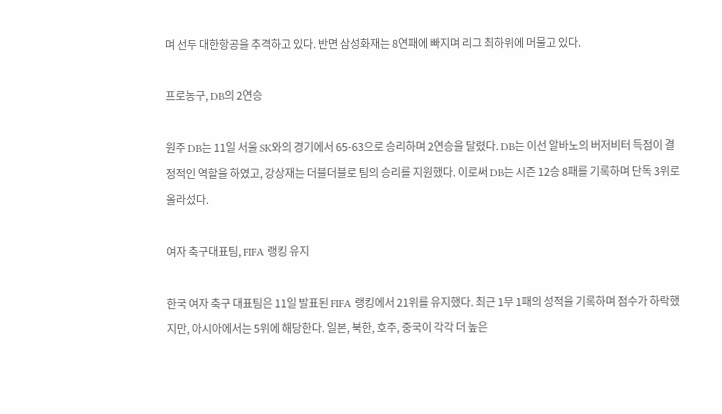며 선두 대한항공을 추격하고 있다. 반면 삼성화재는 8연패에 빠지며 리그 최하위에 머물고 있다.

프로농구, DB의 2연승

원주 DB는 11일 서울 SK와의 경기에서 65-63으로 승리하며 2연승을 달렸다. DB는 이선 알바노의 버저비터 득점이 결정적인 역할을 하였고, 강상재는 더블더블로 팀의 승리를 지원했다. 이로써 DB는 시즌 12승 8패를 기록하며 단독 3위로 올라섰다.

여자 축구대표팀, FIFA 랭킹 유지

한국 여자 축구 대표팀은 11일 발표된 FIFA 랭킹에서 21위를 유지했다. 최근 1무 1패의 성적을 기록하며 점수가 하락했지만, 아시아에서는 5위에 해당한다. 일본, 북한, 호주, 중국이 각각 더 높은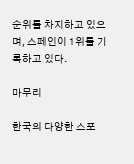순위를 차지하고 있으며, 스페인이 1위를 기록하고 있다.

마무리

한국의 다양한 스포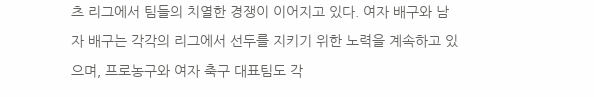츠 리그에서 팀들의 치열한 경쟁이 이어지고 있다. 여자 배구와 남자 배구는 각각의 리그에서 선두를 지키기 위한 노력을 계속하고 있으며, 프로농구와 여자 축구 대표팀도 각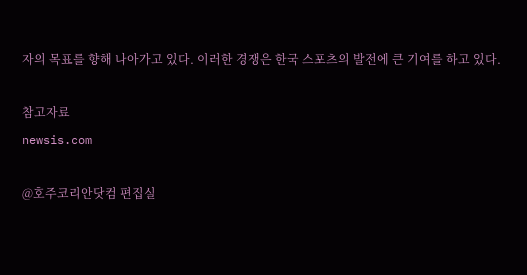자의 목표를 향해 나아가고 있다. 이러한 경쟁은 한국 스포츠의 발전에 큰 기여를 하고 있다.

참고자료
newsis.com

@호주코리안닷컴 편집실